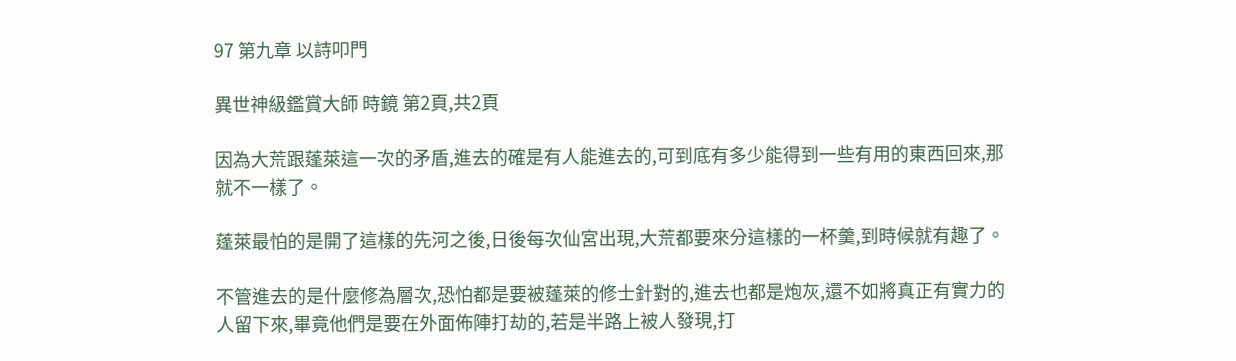97 第九章 以詩叩門

異世神級鑑賞大師 時鏡 第2頁,共2頁

因為大荒跟蓬萊這一次的矛盾,進去的確是有人能進去的,可到底有多少能得到一些有用的東西回來,那就不一樣了。

蓬萊最怕的是開了這樣的先河之後,日後每次仙宮出現,大荒都要來分這樣的一杯羹,到時候就有趣了。

不管進去的是什麼修為層次,恐怕都是要被蓬萊的修士針對的,進去也都是炮灰,還不如將真正有實力的人留下來,畢竟他們是要在外面佈陣打劫的,若是半路上被人發現,打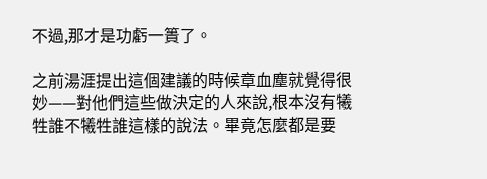不過,那才是功虧一簣了。

之前湯涯提出這個建議的時候章血塵就覺得很妙——對他們這些做決定的人來說,根本沒有犧牲誰不犧牲誰這樣的說法。畢竟怎麼都是要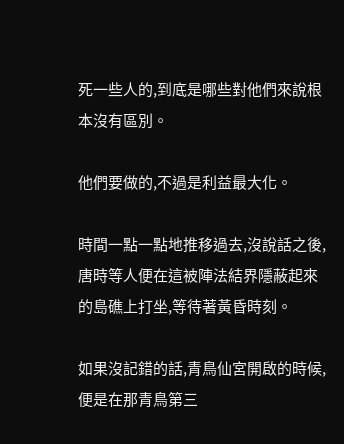死一些人的,到底是哪些對他們來說根本沒有區別。

他們要做的,不過是利益最大化。

時間一點一點地推移過去,沒說話之後,唐時等人便在這被陣法結界隱蔽起來的島礁上打坐,等待著黃昏時刻。

如果沒記錯的話,青鳥仙宮開啟的時候,便是在那青鳥第三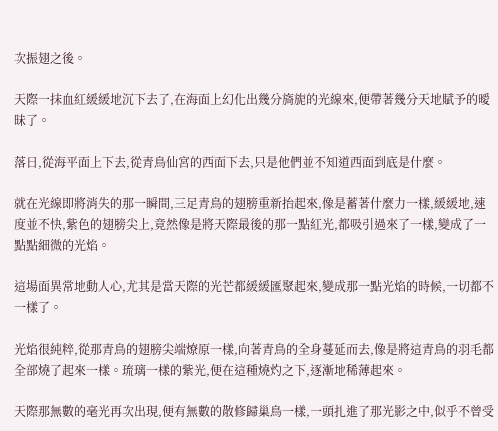次振翅之後。

天際一抹血紅緩緩地沉下去了,在海面上幻化出幾分旖旎的光線來,便帶著幾分天地賦予的曖昧了。

落日,從海平面上下去,從青鳥仙宮的西面下去,只是他們並不知道西面到底是什麼。

就在光線即將消失的那一瞬間,三足青鳥的翅膀重新抬起來,像是蓄著什麼力一樣,緩緩地,速度並不快,紫色的翅膀尖上,竟然像是將天際最後的那一點紅光,都吸引過來了一樣,變成了一點點細微的光焰。

這場面異常地動人心,尤其是當天際的光芒都緩緩匯聚起來,變成那一點光焰的時候,一切都不一樣了。

光焰很純粹,從那青鳥的翅膀尖端燎原一樣,向著青鳥的全身蔓延而去,像是將這青鳥的羽毛都全部燒了起來一樣。琉璃一樣的紫光,便在這種燒灼之下,逐漸地稀薄起來。

天際那無數的毫光再次出現,便有無數的散修歸巢鳥一樣,一頭扎進了那光影之中,似乎不曾受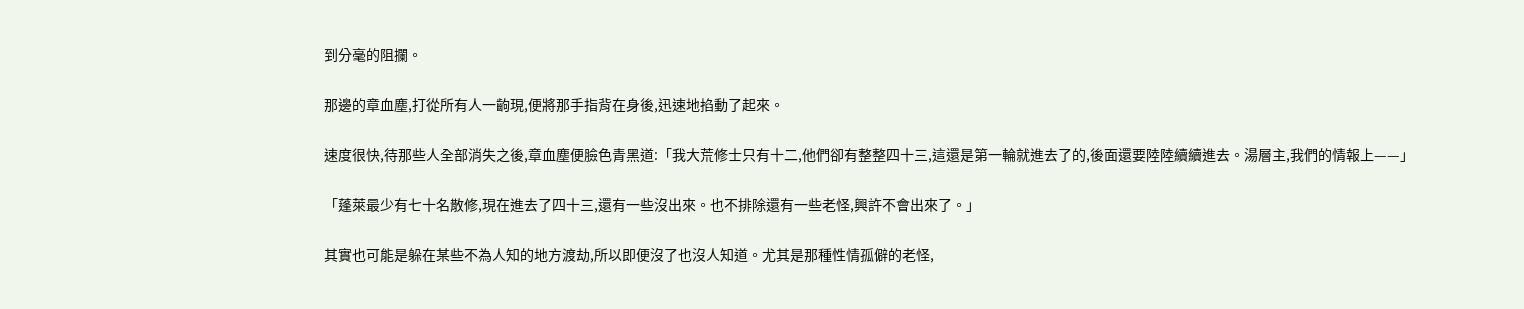到分毫的阻攔。

那邊的章血塵,打從所有人一齣現,便將那手指背在身後,迅速地掐動了起來。

速度很快,待那些人全部消失之後,章血塵便臉色青黑道:「我大荒修士只有十二,他們卻有整整四十三,這還是第一輪就進去了的,後面還要陸陸續續進去。湯層主,我們的情報上——」

「蓬萊最少有七十名散修,現在進去了四十三,還有一些沒出來。也不排除還有一些老怪,興許不會出來了。」

其實也可能是躲在某些不為人知的地方渡劫,所以即便沒了也沒人知道。尤其是那種性情孤僻的老怪,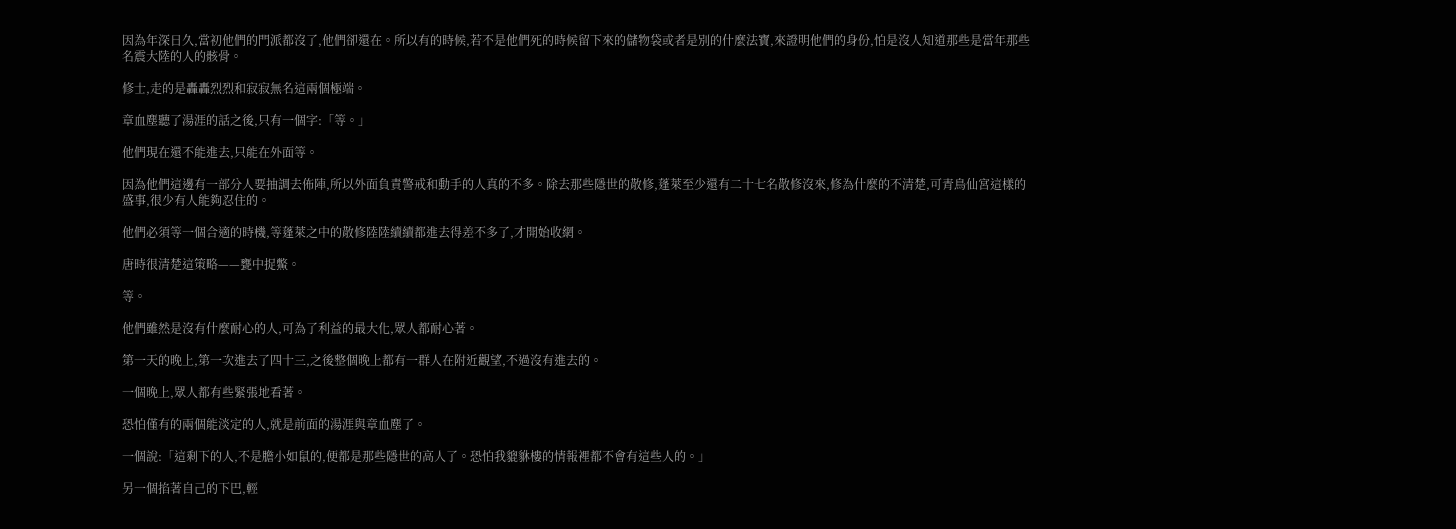因為年深日久,當初他們的門派都沒了,他們卻還在。所以有的時候,若不是他們死的時候留下來的儲物袋或者是別的什麼法寶,來證明他們的身份,怕是沒人知道那些是當年那些名震大陸的人的骸骨。

修士,走的是轟轟烈烈和寂寂無名這兩個極端。

章血塵聽了湯涯的話之後,只有一個字:「等。」

他們現在還不能進去,只能在外面等。

因為他們這邊有一部分人要抽調去佈陣,所以外面負責警戒和動手的人真的不多。除去那些隱世的散修,蓬萊至少還有二十七名散修沒來,修為什麼的不清楚,可青鳥仙宮這樣的盛事,很少有人能夠忍住的。

他們必須等一個合適的時機,等蓬萊之中的散修陸陸續續都進去得差不多了,才開始收網。

唐時很清楚這策略——甕中捉鱉。

等。

他們雖然是沒有什麼耐心的人,可為了利益的最大化,眾人都耐心著。

第一天的晚上,第一次進去了四十三,之後整個晚上都有一群人在附近觀望,不過沒有進去的。

一個晚上,眾人都有些緊張地看著。

恐怕僅有的兩個能淡定的人,就是前面的湯涯與章血塵了。

一個說:「這剩下的人,不是膽小如鼠的,便都是那些隱世的高人了。恐怕我貔貅樓的情報裡都不會有這些人的。」

另一個掐著自己的下巴,輕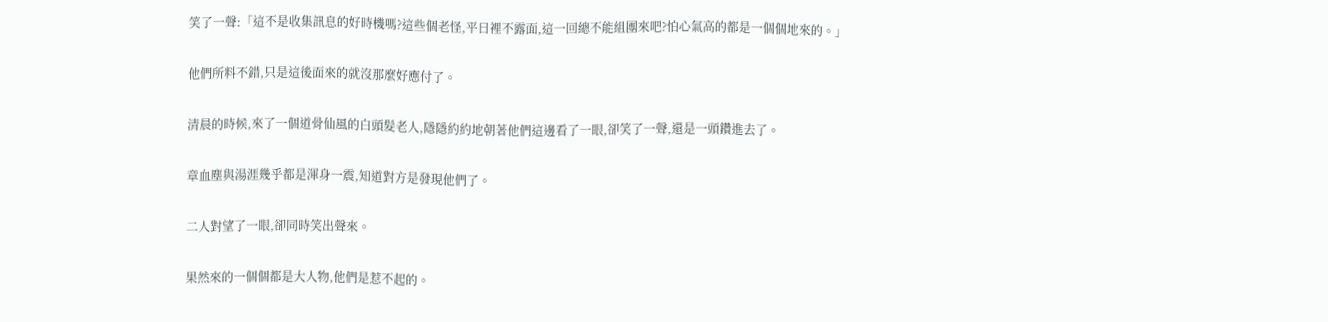笑了一聲:「這不是收集訊息的好時機嗎?這些個老怪,平日裡不露面,這一回總不能組團來吧?怕心氣高的都是一個個地來的。」

他們所料不錯,只是這後面來的就沒那麼好應付了。

清晨的時候,來了一個道骨仙風的白頭髮老人,隱隱約約地朝著他們這邊看了一眼,卻笑了一聲,還是一頭鑽進去了。

章血塵與湯涯幾乎都是渾身一震,知道對方是發現他們了。

二人對望了一眼,卻同時笑出聲來。

果然來的一個個都是大人物,他們是惹不起的。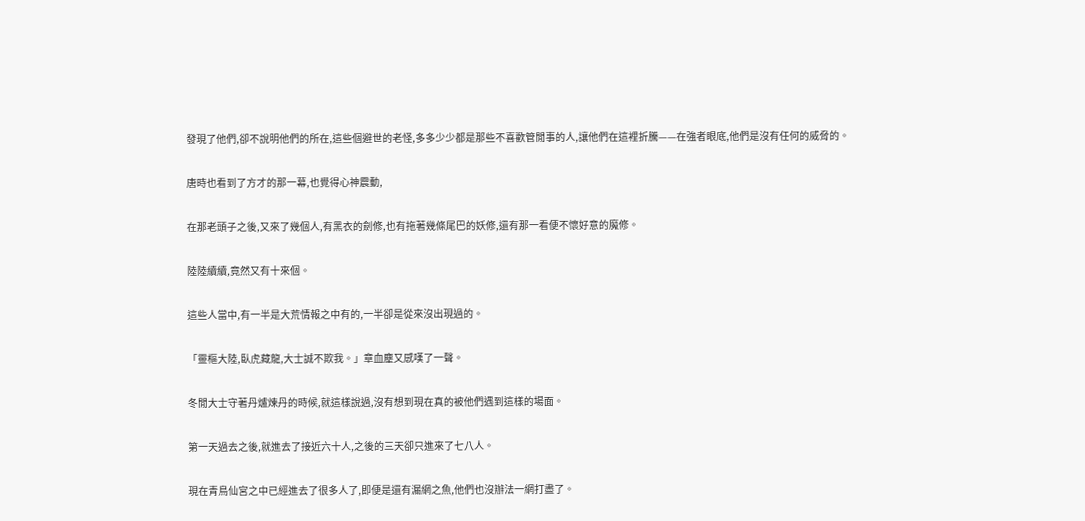發現了他們,卻不說明他們的所在,這些個避世的老怪,多多少少都是那些不喜歡管閒事的人,讓他們在這裡折騰——在強者眼底,他們是沒有任何的威脅的。

唐時也看到了方才的那一幕,也覺得心神震動,

在那老頭子之後,又來了幾個人,有黑衣的劍修,也有拖著幾條尾巴的妖修,還有那一看便不懷好意的魔修。

陸陸續續,竟然又有十來個。

這些人當中,有一半是大荒情報之中有的,一半卻是從來沒出現過的。

「靈樞大陸,臥虎藏龍,大士誠不欺我。」章血塵又感嘆了一聲。

冬閒大士守著丹爐煉丹的時候,就這樣說過,沒有想到現在真的被他們遇到這樣的場面。

第一天過去之後,就進去了接近六十人,之後的三天卻只進來了七八人。

現在青鳥仙宮之中已經進去了很多人了,即便是還有漏網之魚,他們也沒辦法一網打盡了。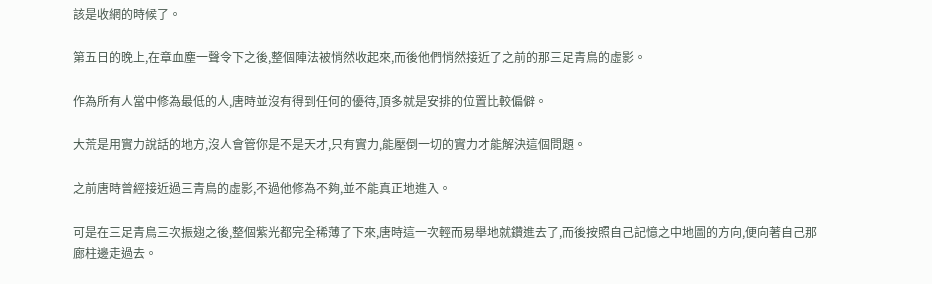該是收網的時候了。

第五日的晚上,在章血塵一聲令下之後,整個陣法被悄然收起來,而後他們悄然接近了之前的那三足青鳥的虛影。

作為所有人當中修為最低的人,唐時並沒有得到任何的優待,頂多就是安排的位置比較偏僻。

大荒是用實力說話的地方,沒人會管你是不是天才,只有實力,能壓倒一切的實力才能解決這個問題。

之前唐時曾經接近過三青鳥的虛影,不過他修為不夠,並不能真正地進入。

可是在三足青鳥三次振翅之後,整個紫光都完全稀薄了下來,唐時這一次輕而易舉地就鑽進去了,而後按照自己記憶之中地圖的方向,便向著自己那廊柱邊走過去。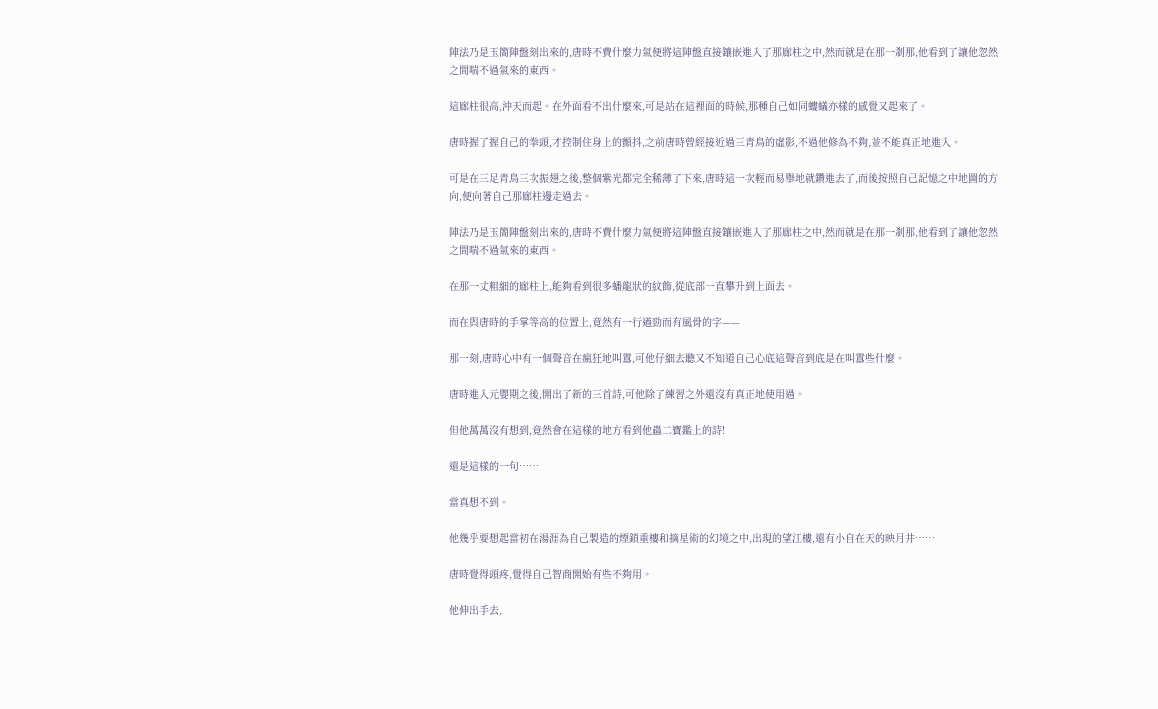陣法乃是玉簡陣盤刻出來的,唐時不費什麼力氣便將這陣盤直接鑲嵌進入了那廊柱之中,然而就是在那一剎那,他看到了讓他忽然之間喘不過氣來的東西。

這廊柱很高,沖天而起。在外面看不出什麼來,可是站在這裡面的時候,那種自己如同螻蟻亦樣的感覺又起來了。

唐時握了握自己的拳頭,才控制住身上的顫抖,之前唐時曾經接近過三青鳥的虛影,不過他修為不夠,並不能真正地進入。

可是在三足青鳥三次振翅之後,整個紫光都完全稀薄了下來,唐時這一次輕而易舉地就鑽進去了,而後按照自己記憶之中地圖的方向,便向著自己那廊柱邊走過去。

陣法乃是玉簡陣盤刻出來的,唐時不費什麼力氣便將這陣盤直接鑲嵌進入了那廊柱之中,然而就是在那一剎那,他看到了讓他忽然之間喘不過氣來的東西。

在那一丈粗細的廊柱上,能夠看到很多蟠龍狀的紋飾,從底部一直攀升到上面去。

而在與唐時的手掌等高的位置上,竟然有一行遒勁而有風骨的字——

那一刻,唐時心中有一個聲音在瘋狂地叫囂,可他仔細去聽又不知道自己心底這聲音到底是在叫囂些什麼。

唐時進入元嬰期之後,開出了新的三首詩,可他除了練習之外還沒有真正地使用過。

但他萬萬沒有想到,竟然會在這樣的地方看到他蟲二寶鑑上的詩!

還是這樣的一句……

當真想不到。

他幾乎要想起當初在湯涯為自己製造的煙鎖重樓和摘星術的幻境之中,出現的望江樓,還有小自在天的映月井……

唐時覺得頭疼,覺得自己智商開始有些不夠用。

他伸出手去,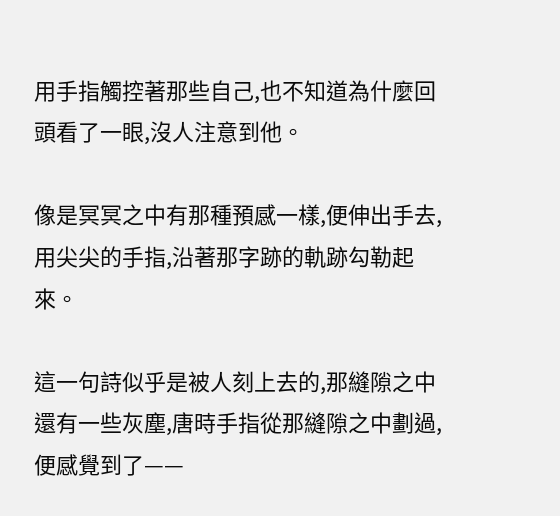用手指觸控著那些自己,也不知道為什麼回頭看了一眼,沒人注意到他。

像是冥冥之中有那種預感一樣,便伸出手去,用尖尖的手指,沿著那字跡的軌跡勾勒起來。

這一句詩似乎是被人刻上去的,那縫隙之中還有一些灰塵,唐時手指從那縫隙之中劃過,便感覺到了——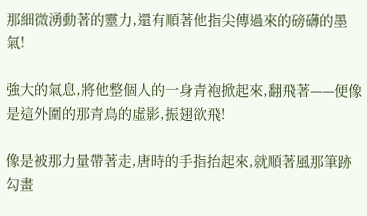那細微湧動著的靈力,還有順著他指尖傳過來的磅礴的墨氣!

強大的氣息,將他整個人的一身青袍掀起來,翻飛著——便像是這外圍的那青鳥的虛影,振翅欲飛!

像是被那力量帶著走,唐時的手指抬起來,就順著風那筆跡勾畫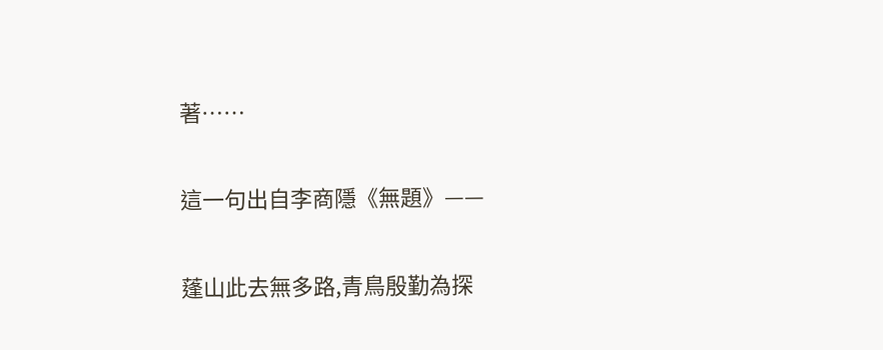著……

這一句出自李商隱《無題》——

蓬山此去無多路,青鳥殷勤為探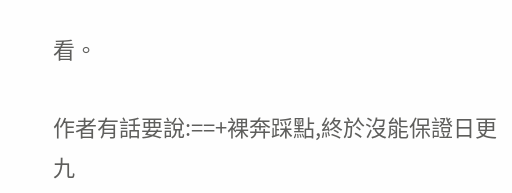看。

作者有話要說:==+裸奔踩點,終於沒能保證日更九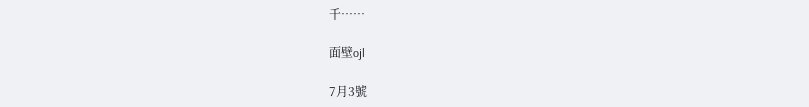千……

面壁ojl

7月3號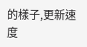的樣子,更新速度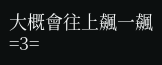大概會往上飆一飆=3=